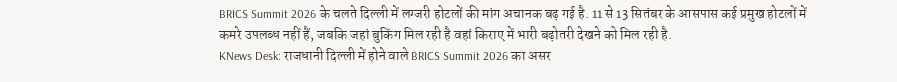BRICS Summit 2026 के चलते दिल्ली में लग्जरी होटलों की मांग अचानक बढ़ गई है. 11 से 13 सितंबर के आसपास कई प्रमुख होटलों में कमरे उपलब्ध नहीं हैं, जबकि जहां बुकिंग मिल रही है वहां किराए में भारी बढ़ोतरी देखने को मिल रही है.
KNews Desk: राजधानी दिल्ली में होने वाले BRICS Summit 2026 का असर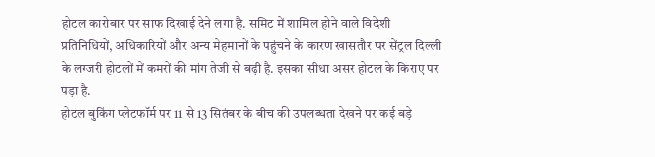होटल कारोबार पर साफ दिखाई देने लगा है. समिट में शामिल होने वाले विदेशी प्रतिनिधियों, अधिकारियों और अन्य मेहमानों के पहुंचने के कारण खासतौर पर सेंट्रल दिल्ली के लग्जरी होटलों में कमरों की मांग तेजी से बढ़ी है. इसका सीधा असर होटल के किराए पर पड़ा है.
होटल बुकिंग प्लेटफॉर्म पर 11 से 13 सितंबर के बीच की उपलब्धता देखने पर कई बड़े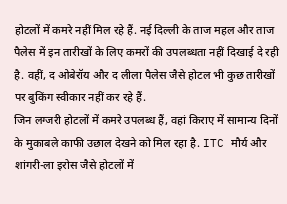होटलों में कमरे नहीं मिल रहे हैं. नई दिल्ली के ताज महल और ताज पैलेस में इन तारीखों के लिए कमरों की उपलब्धता नहीं दिखाई दे रही है. वहीं, द ओबेरॉय और द लीला पैलेस जैसे होटल भी कुछ तारीखों पर बुकिंग स्वीकार नहीं कर रहे हैं.
जिन लग्जरी होटलों में कमरे उपलब्ध हैं, वहां किराए में सामान्य दिनों के मुकाबले काफी उछाल देखने को मिल रहा है. ITC मौर्य और शांगरी-ला इरोस जैसे होटलों में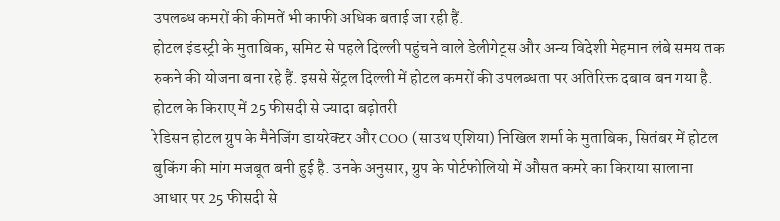उपलब्ध कमरों की कीमतें भी काफी अधिक बताई जा रही हैं.
होटल इंडस्ट्री के मुताबिक, समिट से पहले दिल्ली पहुंचने वाले डेलीगेट्स और अन्य विदेशी मेहमान लंबे समय तक रुकने की योजना बना रहे हैं. इससे सेंट्रल दिल्ली में होटल कमरों की उपलब्धता पर अतिरिक्त दबाव बन गया है.
होटल के किराए में 25 फीसदी से ज्यादा बढ़ोतरी
रेडिसन होटल ग्रुप के मैनेजिंग डायरेक्टर और COO (साउथ एशिया) निखिल शर्मा के मुताबिक, सितंबर में होटल बुकिंग की मांग मजबूत बनी हुई है. उनके अनुसार, ग्रुप के पोर्टफोलियो में औसत कमरे का किराया सालाना आधार पर 25 फीसदी से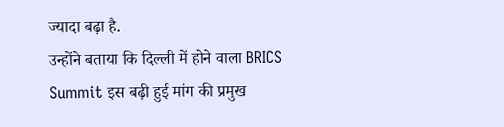ज्यादा बढ़ा है.
उन्होंने बताया कि दिल्ली में होने वाला BRICS Summit इस बढ़ी हुई मांग की प्रमुख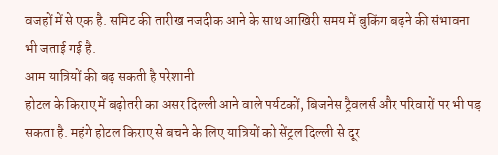वजहों में से एक है. समिट की तारीख नजदीक आने के साथ आखिरी समय में बुकिंग बढ़ने की संभावना भी जताई गई है.
आम यात्रियों की बढ़ सकती है परेशानी
होटल के किराए में बढ़ोतरी का असर दिल्ली आने वाले पर्यटकों, बिजनेस ट्रैवलर्स और परिवारों पर भी पड़ सकता है. महंगे होटल किराए से बचने के लिए यात्रियों को सेंट्रल दिल्ली से दूर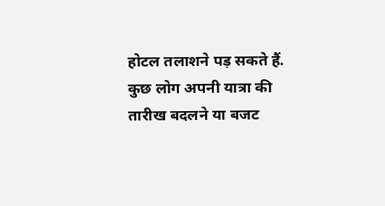होटल तलाशने पड़ सकते हैं. कुछ लोग अपनी यात्रा की तारीख बदलने या बजट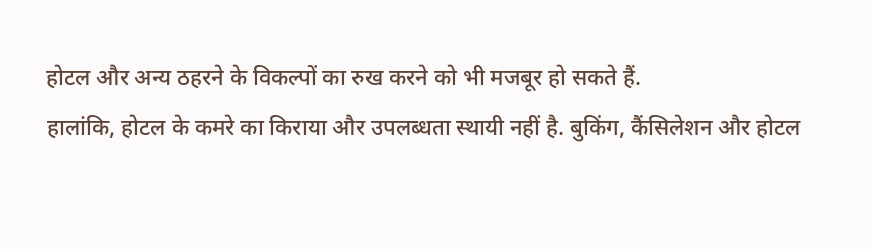होटल और अन्य ठहरने के विकल्पों का रुख करने को भी मजबूर हो सकते हैं.
हालांकि, होटल के कमरे का किराया और उपलब्धता स्थायी नहीं है. बुकिंग, कैंसिलेशन और होटल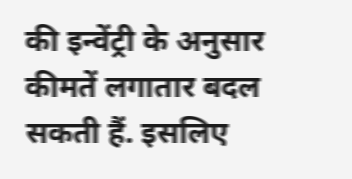की इन्वेंट्री के अनुसार कीमतें लगातार बदल सकती हैं. इसलिए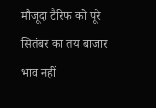मौजूदा टैरिफ को पूरे सितंबर का तय बाजार भाव नहीं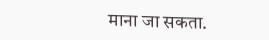माना जा सकता.